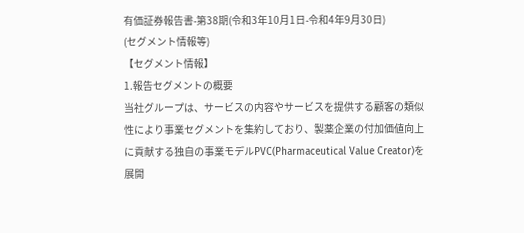有価証券報告書-第38期(令和3年10月1日-令和4年9月30日)
(セグメント情報等)
【セグメント情報】
1.報告セグメントの概要
当社グループは、サービスの内容やサービスを提供する顧客の類似性により事業セグメントを集約しており、製薬企業の付加価値向上に貢献する独自の事業モデルPVC(Pharmaceutical Value Creator)を展開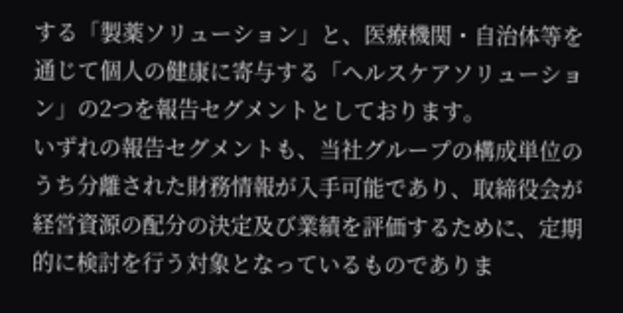する「製薬ソリューション」と、医療機関・自治体等を通じて個人の健康に寄与する「ヘルスケアソリューション」の2つを報告セグメントとしております。
いずれの報告セグメントも、当社グループの構成単位のうち分離された財務情報が入手可能であり、取締役会が経営資源の配分の決定及び業績を評価するために、定期的に検討を行う対象となっているものでありま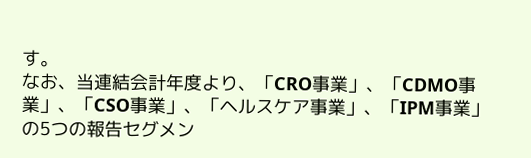す。
なお、当連結会計年度より、「CRO事業」、「CDMO事業」、「CSO事業」、「ヘルスケア事業」、「IPM事業」の5つの報告セグメン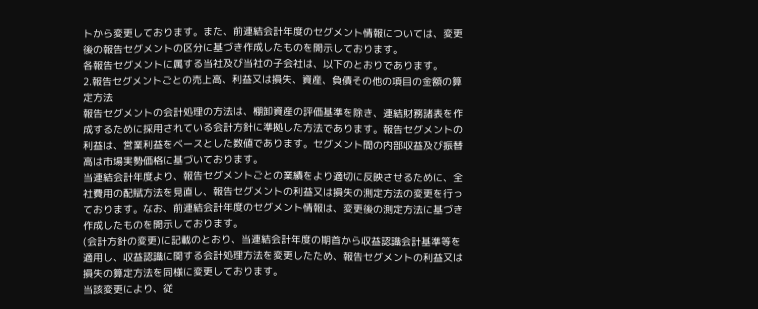トから変更しております。また、前連結会計年度のセグメント情報については、変更後の報告セグメントの区分に基づき作成したものを開示しております。
各報告セグメントに属する当社及び当社の子会社は、以下のとおりであります。
2.報告セグメントごとの売上高、利益又は損失、資産、負債その他の項目の金額の算定方法
報告セグメントの会計処理の方法は、棚卸資産の評価基準を除き、連結財務諸表を作成するために採用されている会計方針に準拠した方法であります。報告セグメントの利益は、営業利益をベースとした数値であります。セグメント間の内部収益及び振替高は市場実勢価格に基づいております。
当連結会計年度より、報告セグメントごとの業績をより適切に反映させるために、全社費用の配賦方法を見直し、報告セグメントの利益又は損失の測定方法の変更を行っております。なお、前連結会計年度のセグメント情報は、変更後の測定方法に基づき作成したものを開示しております。
(会計方針の変更)に記載のとおり、当連結会計年度の期首から収益認識会計基準等を適用し、収益認識に関する会計処理方法を変更したため、報告セグメントの利益又は損失の算定方法を同様に変更しております。
当該変更により、従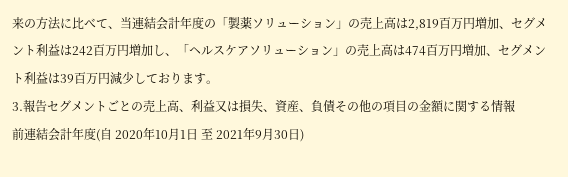来の方法に比べて、当連結会計年度の「製薬ソリューション」の売上高は2,819百万円増加、セグメント利益は242百万円増加し、「ヘルスケアソリューション」の売上高は474百万円増加、セグメント利益は39百万円減少しております。
3.報告セグメントごとの売上高、利益又は損失、資産、負債その他の項目の金額に関する情報
前連結会計年度(自 2020年10月1日 至 2021年9月30日)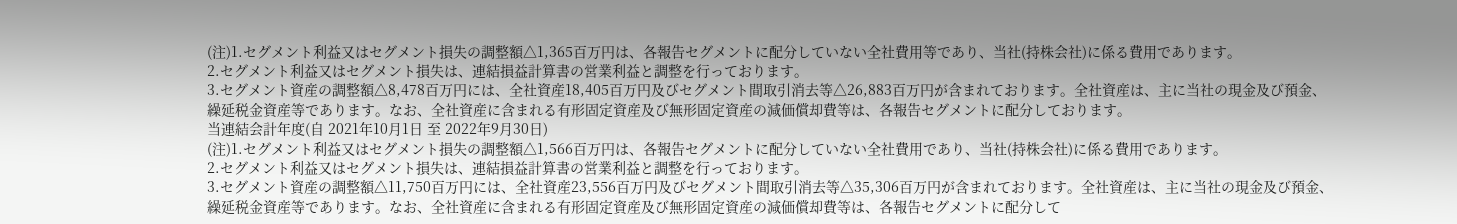(注)1.セグメント利益又はセグメント損失の調整額△1,365百万円は、各報告セグメントに配分していない全社費用等であり、当社(持株会社)に係る費用であります。
2.セグメント利益又はセグメント損失は、連結損益計算書の営業利益と調整を行っております。
3.セグメント資産の調整額△8,478百万円には、全社資産18,405百万円及びセグメント間取引消去等△26,883百万円が含まれております。全社資産は、主に当社の現金及び預金、繰延税金資産等であります。なお、全社資産に含まれる有形固定資産及び無形固定資産の減価償却費等は、各報告セグメントに配分しております。
当連結会計年度(自 2021年10月1日 至 2022年9月30日)
(注)1.セグメント利益又はセグメント損失の調整額△1,566百万円は、各報告セグメントに配分していない全社費用であり、当社(持株会社)に係る費用であります。
2.セグメント利益又はセグメント損失は、連結損益計算書の営業利益と調整を行っております。
3.セグメント資産の調整額△11,750百万円には、全社資産23,556百万円及びセグメント間取引消去等△35,306百万円が含まれております。全社資産は、主に当社の現金及び預金、繰延税金資産等であります。なお、全社資産に含まれる有形固定資産及び無形固定資産の減価償却費等は、各報告セグメントに配分して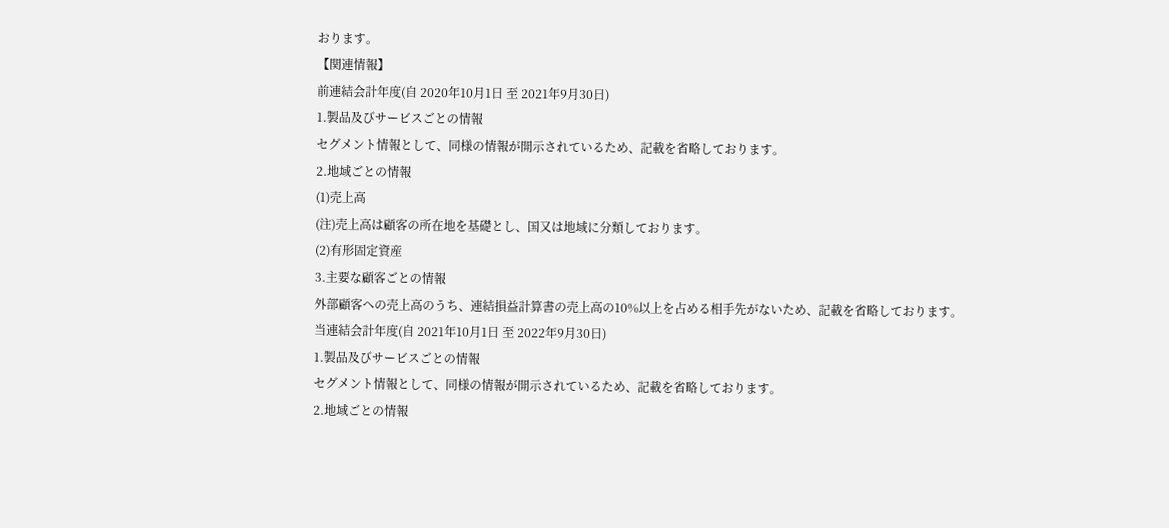おります。
【関連情報】
前連結会計年度(自 2020年10月1日 至 2021年9月30日)
1.製品及びサービスごとの情報
セグメント情報として、同様の情報が開示されているため、記載を省略しております。
2.地域ごとの情報
(1)売上高
(注)売上高は顧客の所在地を基礎とし、国又は地域に分類しております。
(2)有形固定資産
3.主要な顧客ごとの情報
外部顧客への売上高のうち、連結損益計算書の売上高の10%以上を占める相手先がないため、記載を省略しております。
当連結会計年度(自 2021年10月1日 至 2022年9月30日)
1.製品及びサービスごとの情報
セグメント情報として、同様の情報が開示されているため、記載を省略しております。
2.地域ごとの情報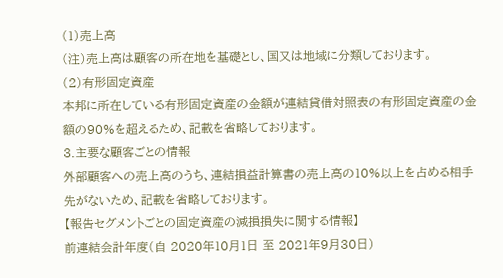(1)売上高
(注)売上高は顧客の所在地を基礎とし、国又は地域に分類しております。
(2)有形固定資産
本邦に所在している有形固定資産の金額が連結貸借対照表の有形固定資産の金額の90%を超えるため、記載を省略しております。
3.主要な顧客ごとの情報
外部顧客への売上高のうち、連結損益計算書の売上高の10%以上を占める相手先がないため、記載を省略しております。
【報告セグメントごとの固定資産の減損損失に関する情報】
前連結会計年度(自 2020年10月1日 至 2021年9月30日)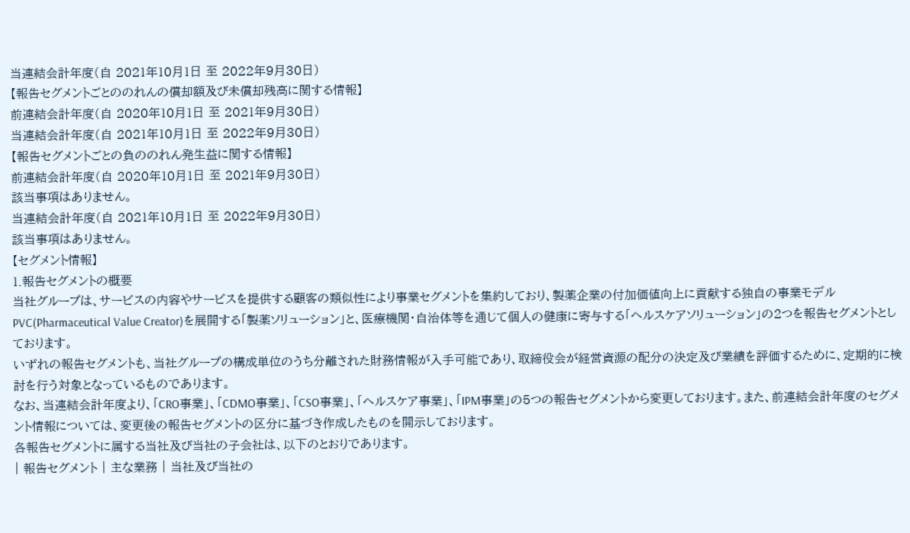当連結会計年度(自 2021年10月1日 至 2022年9月30日)
【報告セグメントごとののれんの償却額及び未償却残高に関する情報】
前連結会計年度(自 2020年10月1日 至 2021年9月30日)
当連結会計年度(自 2021年10月1日 至 2022年9月30日)
【報告セグメントごとの負ののれん発生益に関する情報】
前連結会計年度(自 2020年10月1日 至 2021年9月30日)
該当事項はありません。
当連結会計年度(自 2021年10月1日 至 2022年9月30日)
該当事項はありません。
【セグメント情報】
1.報告セグメントの概要
当社グループは、サービスの内容やサービスを提供する顧客の類似性により事業セグメントを集約しており、製薬企業の付加価値向上に貢献する独自の事業モデルPVC(Pharmaceutical Value Creator)を展開する「製薬ソリューション」と、医療機関・自治体等を通じて個人の健康に寄与する「ヘルスケアソリューション」の2つを報告セグメントとしております。
いずれの報告セグメントも、当社グループの構成単位のうち分離された財務情報が入手可能であり、取締役会が経営資源の配分の決定及び業績を評価するために、定期的に検討を行う対象となっているものであります。
なお、当連結会計年度より、「CRO事業」、「CDMO事業」、「CSO事業」、「ヘルスケア事業」、「IPM事業」の5つの報告セグメントから変更しております。また、前連結会計年度のセグメント情報については、変更後の報告セグメントの区分に基づき作成したものを開示しております。
各報告セグメントに属する当社及び当社の子会社は、以下のとおりであります。
| 報告セグメント | 主な業務 | 当社及び当社の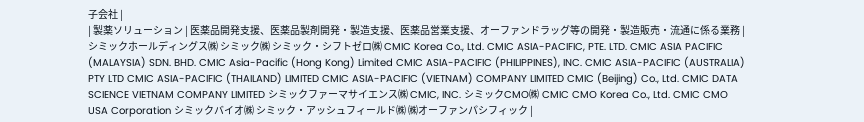子会社 |
| 製薬ソリューション | 医薬品開発支援、医薬品製剤開発・製造支援、医薬品営業支援、オーファンドラッグ等の開発・製造販売・流通に係る業務 | シミックホールディングス㈱ シミック㈱ シミック・シフトゼロ㈱ CMIC Korea Co., Ltd. CMIC ASIA-PACIFIC, PTE. LTD. CMIC ASIA PACIFIC (MALAYSIA) SDN. BHD. CMIC Asia-Pacific (Hong Kong) Limited CMIC ASIA-PACIFIC (PHILIPPINES), INC. CMIC ASIA-PACIFIC (AUSTRALIA) PTY LTD CMIC ASIA-PACIFIC (THAILAND) LIMITED CMIC ASIA-PACIFIC (VIETNAM) COMPANY LIMITED CMIC (Beijing) Co., Ltd. CMIC DATA SCIENCE VIETNAM COMPANY LIMITED シミックファーマサイエンス㈱ CMIC, INC. シミックCMO㈱ CMIC CMO Korea Co., Ltd. CMIC CMO USA Corporation シミックバイオ㈱ シミック・アッシュフィールド㈱ ㈱オーファンパシフィック |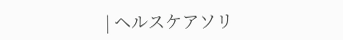| ヘルスケアソリ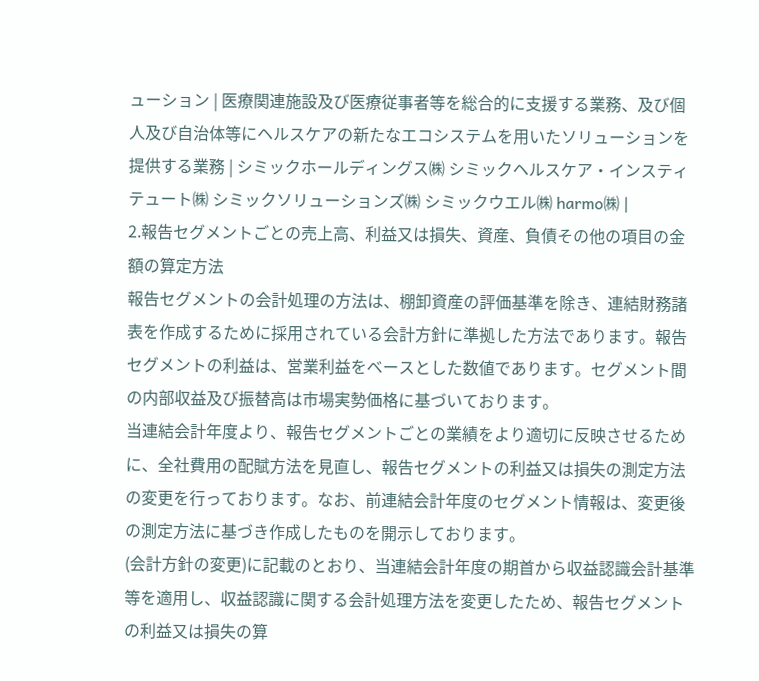ューション | 医療関連施設及び医療従事者等を総合的に支援する業務、及び個人及び自治体等にヘルスケアの新たなエコシステムを用いたソリューションを提供する業務 | シミックホールディングス㈱ シミックヘルスケア・インスティテュート㈱ シミックソリューションズ㈱ シミックウエル㈱ harmo㈱ |
2.報告セグメントごとの売上高、利益又は損失、資産、負債その他の項目の金額の算定方法
報告セグメントの会計処理の方法は、棚卸資産の評価基準を除き、連結財務諸表を作成するために採用されている会計方針に準拠した方法であります。報告セグメントの利益は、営業利益をベースとした数値であります。セグメント間の内部収益及び振替高は市場実勢価格に基づいております。
当連結会計年度より、報告セグメントごとの業績をより適切に反映させるために、全社費用の配賦方法を見直し、報告セグメントの利益又は損失の測定方法の変更を行っております。なお、前連結会計年度のセグメント情報は、変更後の測定方法に基づき作成したものを開示しております。
(会計方針の変更)に記載のとおり、当連結会計年度の期首から収益認識会計基準等を適用し、収益認識に関する会計処理方法を変更したため、報告セグメントの利益又は損失の算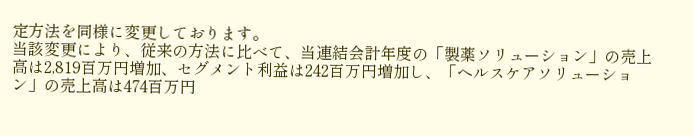定方法を同様に変更しております。
当該変更により、従来の方法に比べて、当連結会計年度の「製薬ソリューション」の売上高は2,819百万円増加、セグメント利益は242百万円増加し、「ヘルスケアソリューション」の売上高は474百万円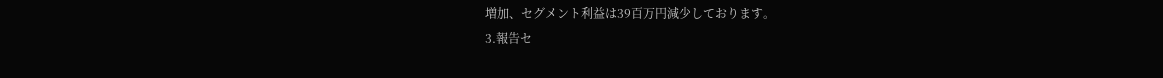増加、セグメント利益は39百万円減少しております。
3.報告セ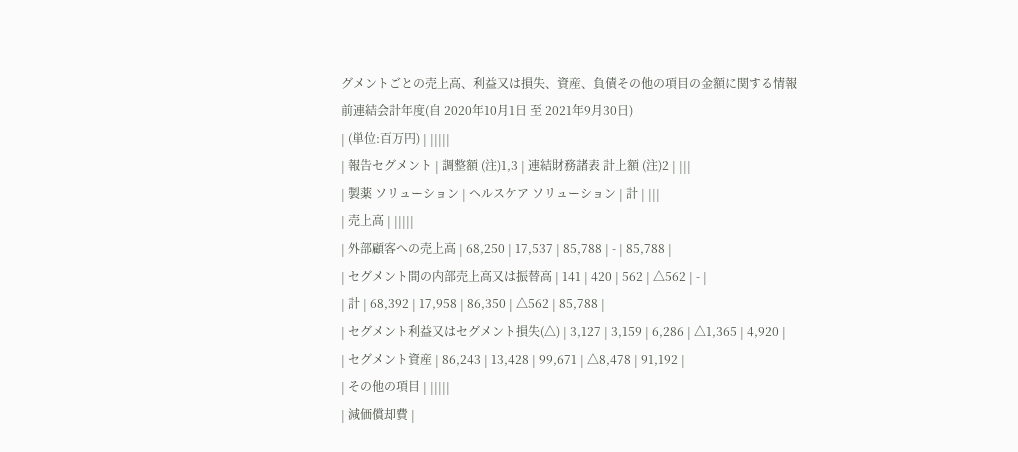グメントごとの売上高、利益又は損失、資産、負債その他の項目の金額に関する情報
前連結会計年度(自 2020年10月1日 至 2021年9月30日)
| (単位:百万円) | |||||
| 報告セグメント | 調整額 (注)1,3 | 連結財務諸表 計上額 (注)2 | |||
| 製薬 ソリューション | ヘルスケア ソリューション | 計 | |||
| 売上高 | |||||
| 外部顧客への売上高 | 68,250 | 17,537 | 85,788 | - | 85,788 |
| セグメント間の内部売上高又は振替高 | 141 | 420 | 562 | △562 | - |
| 計 | 68,392 | 17,958 | 86,350 | △562 | 85,788 |
| セグメント利益又はセグメント損失(△) | 3,127 | 3,159 | 6,286 | △1,365 | 4,920 |
| セグメント資産 | 86,243 | 13,428 | 99,671 | △8,478 | 91,192 |
| その他の項目 | |||||
| 減価償却費 |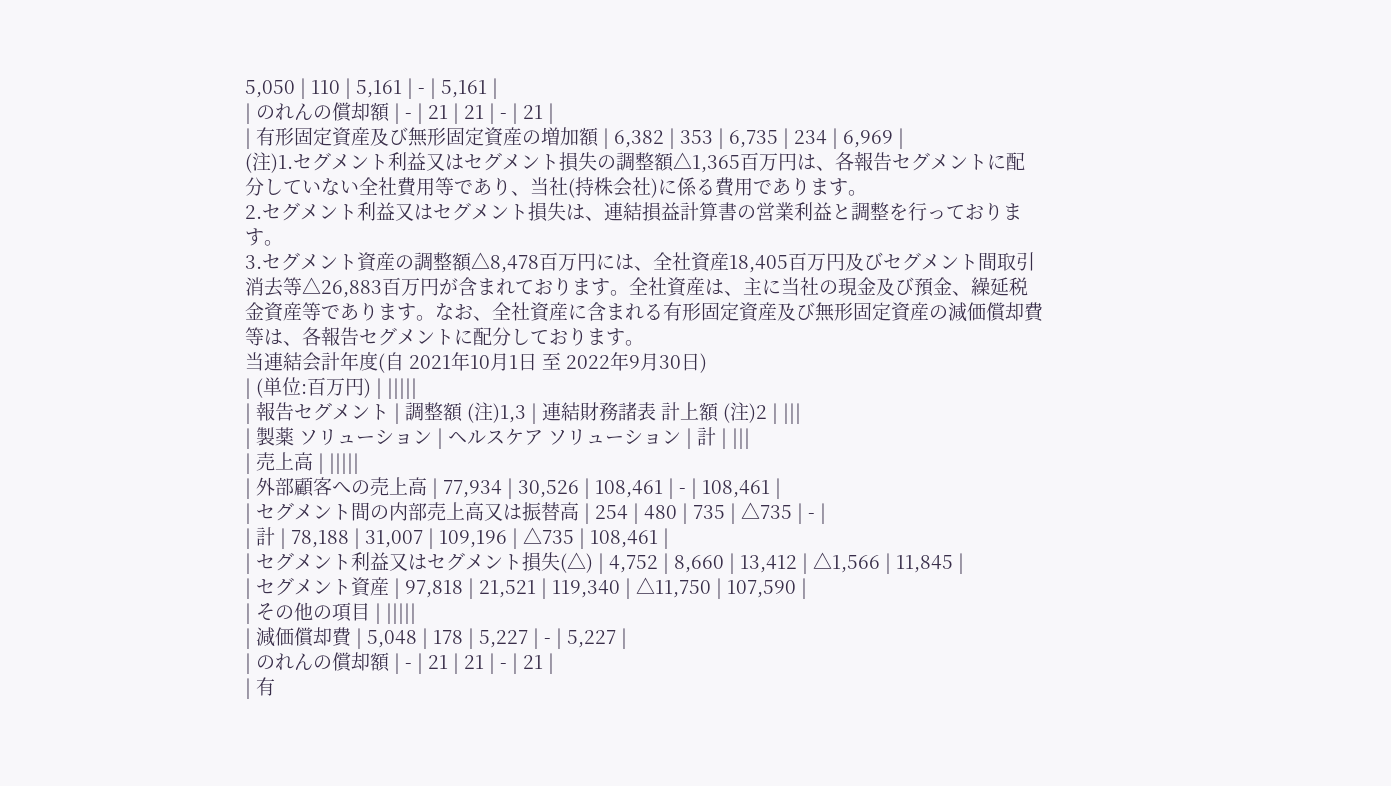5,050 | 110 | 5,161 | - | 5,161 |
| のれんの償却額 | - | 21 | 21 | - | 21 |
| 有形固定資産及び無形固定資産の増加額 | 6,382 | 353 | 6,735 | 234 | 6,969 |
(注)1.セグメント利益又はセグメント損失の調整額△1,365百万円は、各報告セグメントに配分していない全社費用等であり、当社(持株会社)に係る費用であります。
2.セグメント利益又はセグメント損失は、連結損益計算書の営業利益と調整を行っております。
3.セグメント資産の調整額△8,478百万円には、全社資産18,405百万円及びセグメント間取引消去等△26,883百万円が含まれております。全社資産は、主に当社の現金及び預金、繰延税金資産等であります。なお、全社資産に含まれる有形固定資産及び無形固定資産の減価償却費等は、各報告セグメントに配分しております。
当連結会計年度(自 2021年10月1日 至 2022年9月30日)
| (単位:百万円) | |||||
| 報告セグメント | 調整額 (注)1,3 | 連結財務諸表 計上額 (注)2 | |||
| 製薬 ソリューション | ヘルスケア ソリューション | 計 | |||
| 売上高 | |||||
| 外部顧客への売上高 | 77,934 | 30,526 | 108,461 | - | 108,461 |
| セグメント間の内部売上高又は振替高 | 254 | 480 | 735 | △735 | - |
| 計 | 78,188 | 31,007 | 109,196 | △735 | 108,461 |
| セグメント利益又はセグメント損失(△) | 4,752 | 8,660 | 13,412 | △1,566 | 11,845 |
| セグメント資産 | 97,818 | 21,521 | 119,340 | △11,750 | 107,590 |
| その他の項目 | |||||
| 減価償却費 | 5,048 | 178 | 5,227 | - | 5,227 |
| のれんの償却額 | - | 21 | 21 | - | 21 |
| 有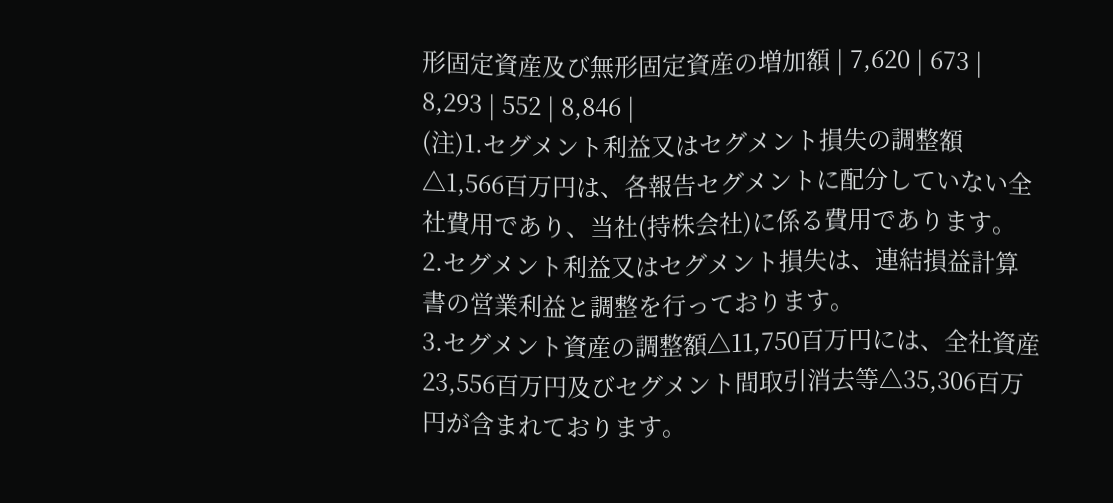形固定資産及び無形固定資産の増加額 | 7,620 | 673 | 8,293 | 552 | 8,846 |
(注)1.セグメント利益又はセグメント損失の調整額△1,566百万円は、各報告セグメントに配分していない全社費用であり、当社(持株会社)に係る費用であります。
2.セグメント利益又はセグメント損失は、連結損益計算書の営業利益と調整を行っております。
3.セグメント資産の調整額△11,750百万円には、全社資産23,556百万円及びセグメント間取引消去等△35,306百万円が含まれております。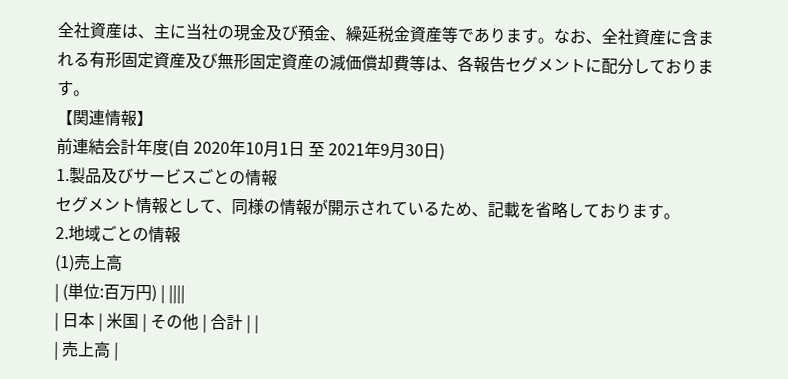全社資産は、主に当社の現金及び預金、繰延税金資産等であります。なお、全社資産に含まれる有形固定資産及び無形固定資産の減価償却費等は、各報告セグメントに配分しております。
【関連情報】
前連結会計年度(自 2020年10月1日 至 2021年9月30日)
1.製品及びサービスごとの情報
セグメント情報として、同様の情報が開示されているため、記載を省略しております。
2.地域ごとの情報
(1)売上高
| (単位:百万円) | ||||
| 日本 | 米国 | その他 | 合計 | |
| 売上高 |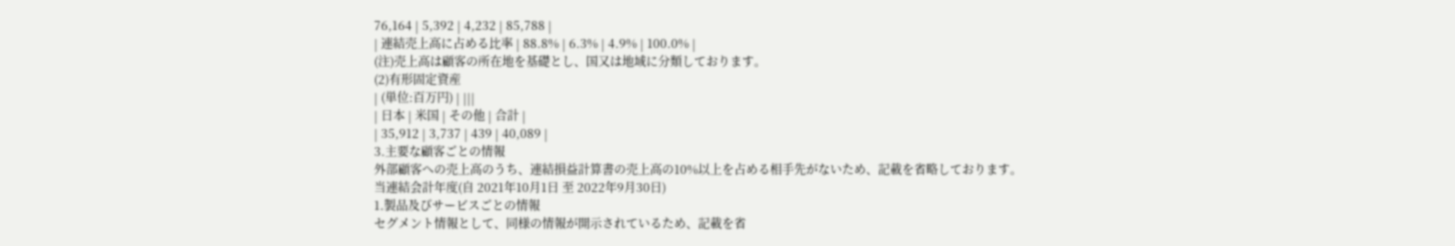76,164 | 5,392 | 4,232 | 85,788 |
| 連結売上高に占める比率 | 88.8% | 6.3% | 4.9% | 100.0% |
(注)売上高は顧客の所在地を基礎とし、国又は地域に分類しております。
(2)有形固定資産
| (単位:百万円) | |||
| 日本 | 米国 | その他 | 合計 |
| 35,912 | 3,737 | 439 | 40,089 |
3.主要な顧客ごとの情報
外部顧客への売上高のうち、連結損益計算書の売上高の10%以上を占める相手先がないため、記載を省略しております。
当連結会計年度(自 2021年10月1日 至 2022年9月30日)
1.製品及びサービスごとの情報
セグメント情報として、同様の情報が開示されているため、記載を省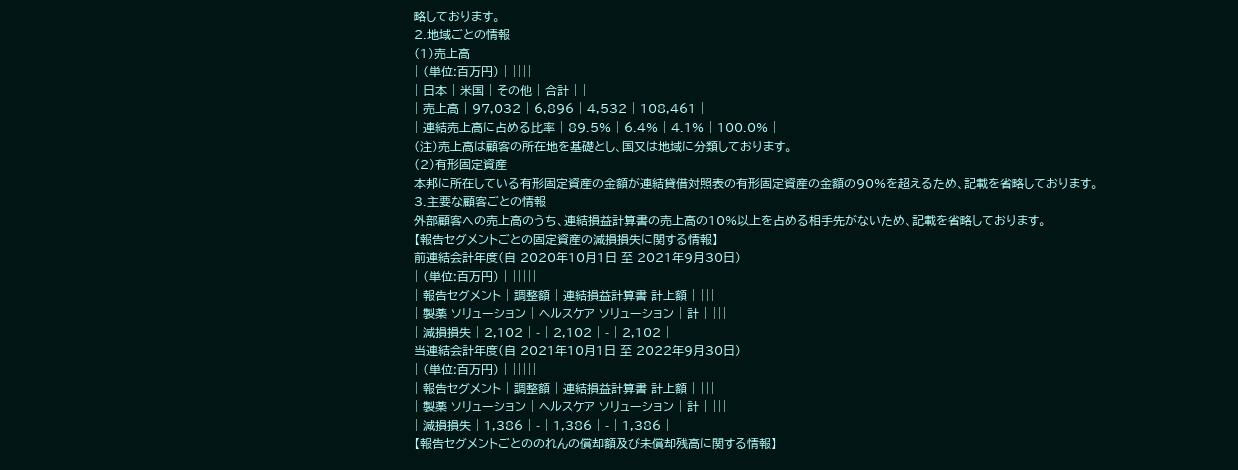略しております。
2.地域ごとの情報
(1)売上高
| (単位:百万円) | ||||
| 日本 | 米国 | その他 | 合計 | |
| 売上高 | 97,032 | 6,896 | 4,532 | 108,461 |
| 連結売上高に占める比率 | 89.5% | 6.4% | 4.1% | 100.0% |
(注)売上高は顧客の所在地を基礎とし、国又は地域に分類しております。
(2)有形固定資産
本邦に所在している有形固定資産の金額が連結貸借対照表の有形固定資産の金額の90%を超えるため、記載を省略しております。
3.主要な顧客ごとの情報
外部顧客への売上高のうち、連結損益計算書の売上高の10%以上を占める相手先がないため、記載を省略しております。
【報告セグメントごとの固定資産の減損損失に関する情報】
前連結会計年度(自 2020年10月1日 至 2021年9月30日)
| (単位:百万円) | |||||
| 報告セグメント | 調整額 | 連結損益計算書 計上額 | |||
| 製薬 ソリューション | ヘルスケア ソリューション | 計 | |||
| 減損損失 | 2,102 | - | 2,102 | - | 2,102 |
当連結会計年度(自 2021年10月1日 至 2022年9月30日)
| (単位:百万円) | |||||
| 報告セグメント | 調整額 | 連結損益計算書 計上額 | |||
| 製薬 ソリューション | ヘルスケア ソリューション | 計 | |||
| 減損損失 | 1,386 | - | 1,386 | - | 1,386 |
【報告セグメントごとののれんの償却額及び未償却残高に関する情報】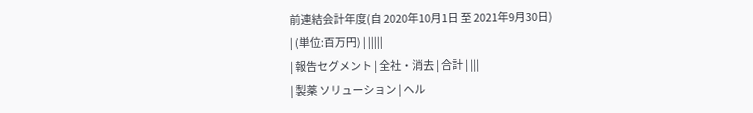前連結会計年度(自 2020年10月1日 至 2021年9月30日)
| (単位:百万円) | |||||
| 報告セグメント | 全社・消去 | 合計 | |||
| 製薬 ソリューション | ヘル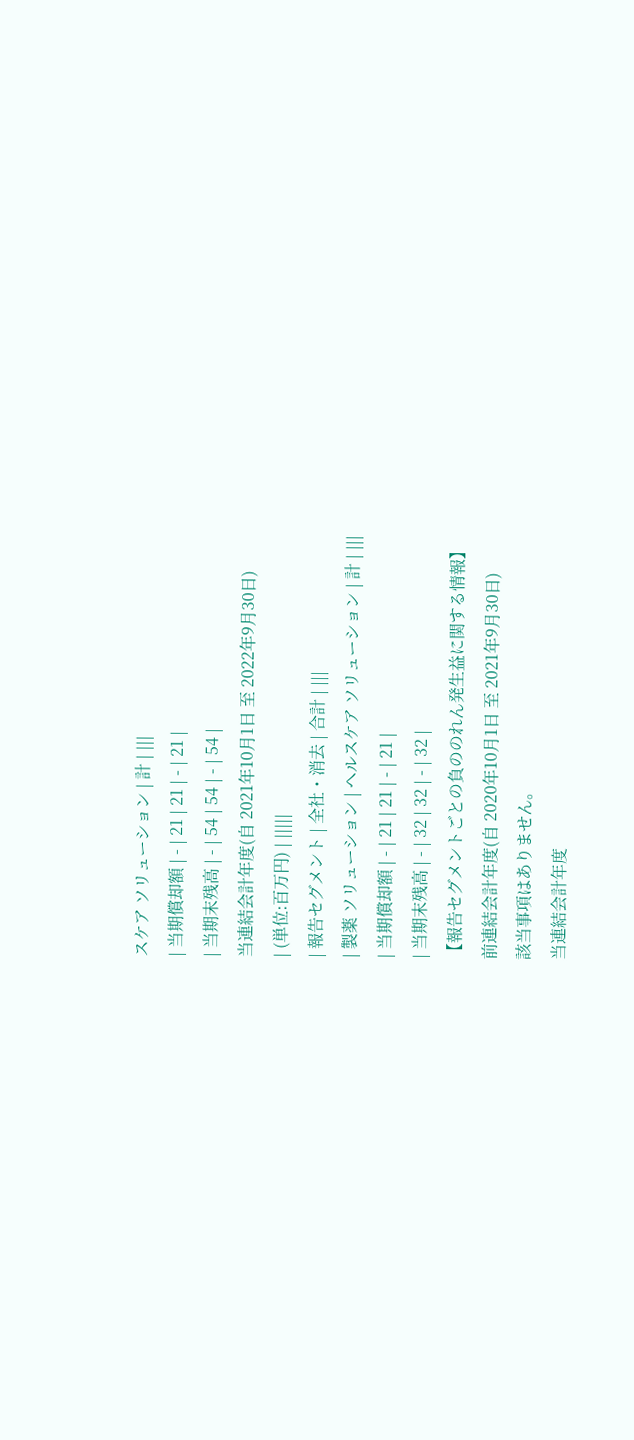スケア ソリューション | 計 | |||
| 当期償却額 | - | 21 | 21 | - | 21 |
| 当期末残高 | - | 54 | 54 | - | 54 |
当連結会計年度(自 2021年10月1日 至 2022年9月30日)
| (単位:百万円) | |||||
| 報告セグメント | 全社・消去 | 合計 | |||
| 製薬 ソリューション | ヘルスケア ソリューション | 計 | |||
| 当期償却額 | - | 21 | 21 | - | 21 |
| 当期末残高 | - | 32 | 32 | - | 32 |
【報告セグメントごとの負ののれん発生益に関する情報】
前連結会計年度(自 2020年10月1日 至 2021年9月30日)
該当事項はありません。
当連結会計年度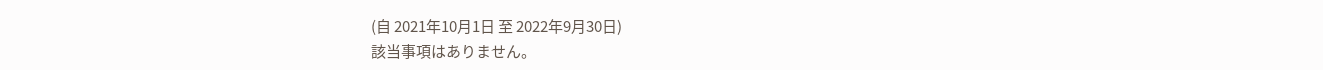(自 2021年10月1日 至 2022年9月30日)
該当事項はありません。